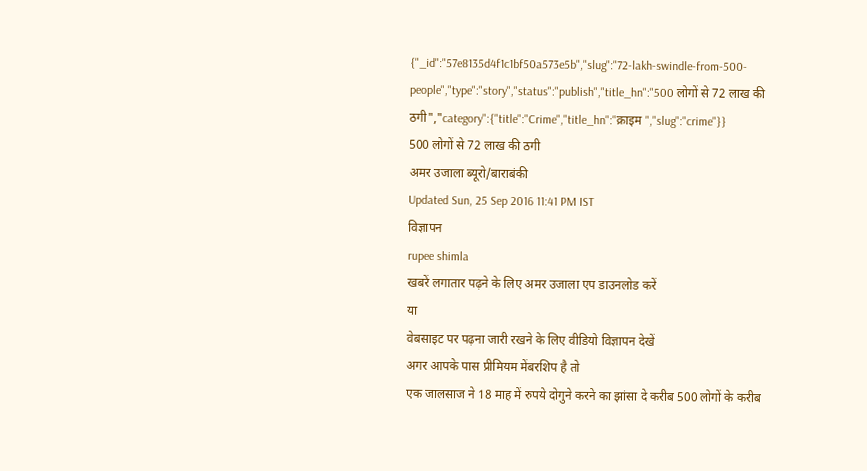{"_id":"57e8135d4f1c1bf50a573e5b","slug":"72-lakh-swindle-from-500-people","type":"story","status":"publish","title_hn":"500 लोगों से 72 लाख की ठगी","category":{"title":"Crime","title_hn":"क्राइम ","slug":"crime"}}
500 लोगों से 72 लाख की ठगी
अमर उजाला ब्यूरो/बाराबंकी
Updated Sun, 25 Sep 2016 11:41 PM IST
विज्ञापन
rupee shimla
खबरें लगातार पढ़ने के लिए अमर उजाला एप डाउनलोड करें
या
वेबसाइट पर पढ़ना जारी रखने के लिए वीडियो विज्ञापन देखें
अगर आपके पास प्रीमियम मेंबरशिप है तो
एक जालसाज ने 18 माह में रुपये दोगुने करने का झांसा दे करीब 500 लोगों के करीब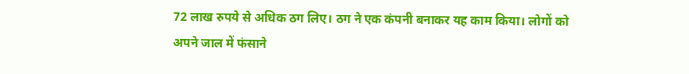72 लाख रुपये से अधिक ठग लिए। ठग ने एक कंपनी बनाकर यह काम किया। लोगों को अपने जाल में फंसाने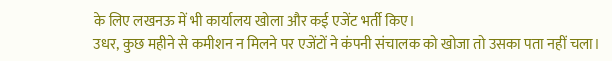के लिए लखनऊ में भी कार्यालय खोला और कई एजेंट भर्ती किए।
उधर, कुछ महीने से कमीशन न मिलने पर एजेंटों ने कंपनी संचालक को खोजा तो उसका पता नहीं चला।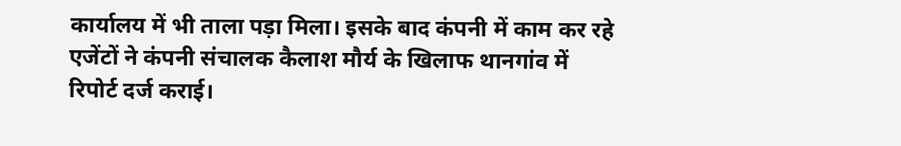कार्यालय में भी ताला पड़ा मिला। इसके बाद कंपनी में काम कर रहे एजेंटों ने कंपनी संचालक कैलाश मौर्य के खिलाफ थानगांव में रिपोर्ट दर्ज कराई।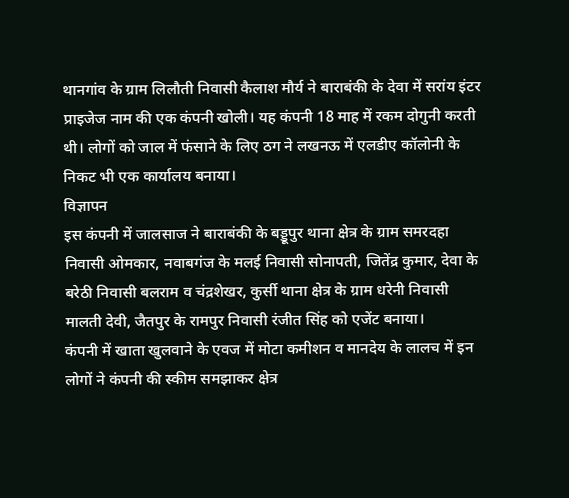थानगांव के ग्राम लिलौती निवासी कैलाश मौर्य ने बाराबंकी के देवा में सरांय इंटर प्राइजेज नाम की एक कंपनी खोली। यह कंपनी 18 माह में रकम दोगुनी करती थी। लोगों को जाल में फंसाने के लिए ठग ने लखनऊ में एलडीए कॉलोनी के निकट भी एक कार्यालय बनाया।
विज्ञापन
इस कंपनी में जालसाज ने बाराबंकी के बड्डूपुर थाना क्षेत्र के ग्राम समरदहा निवासी ओमकार, नवाबगंज के मलई निवासी सोनापती, जितेंद्र कुमार, देवा के बरेठी निवासी बलराम व चंद्रशेखर, कुर्सी थाना क्षेत्र के ग्राम धरेनी निवासी मालती देवी, जैतपुर के रामपुर निवासी रंजीत सिंह को एजेंट बनाया।
कंपनी में खाता खुलवाने के एवज में मोटा कमीशन व मानदेय के लालच में इन लोगों ने कंपनी की स्कीम समझाकर क्षेत्र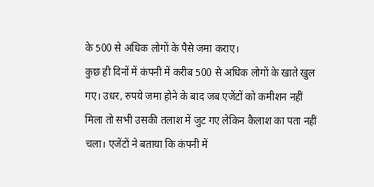के 500 से अधिक लोगों के पैसे जमा कराए।
कुछ ही दिनों में कंपनी में करीब 500 से अधिक लोगों के खाते खुल गए। उधर, रुपये जमा होने के बाद जब एजेंटों को कमीशन नहीं मिला तो सभी उसकी तलाश में जुट गए लेकिन कैलाश का पता नहीं चला। एजेंटों ने बताया कि कंपनी में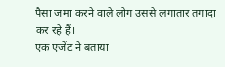पैसा जमा करने वाले लोग उससे लगातार तगादा कर रहे हैं।
एक एजेंट ने बताया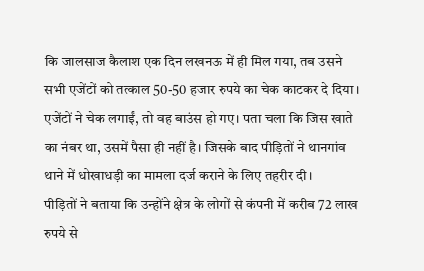कि जालसाज कैलाश एक दिन लखनऊ में ही मिल गया, तब उसने सभी एजेंटों को तत्काल 50-50 हजार रुपये का चेक काटकर दे दिया। एजेंटों ने चेक लगाईं, तो वह बाउंस हो गए। पता चला कि जिस खाते का नंबर था, उसमें पैसा ही नहीं है। जिसके बाद पीड़ितों ने थानगांव थाने में धोखाधड़ी का मामला दर्ज कराने के लिए तहरीर दी।
पीड़ितों ने बताया कि उन्होंने क्षेत्र के लोगों से कंपनी में करीब 72 लाख रुपये से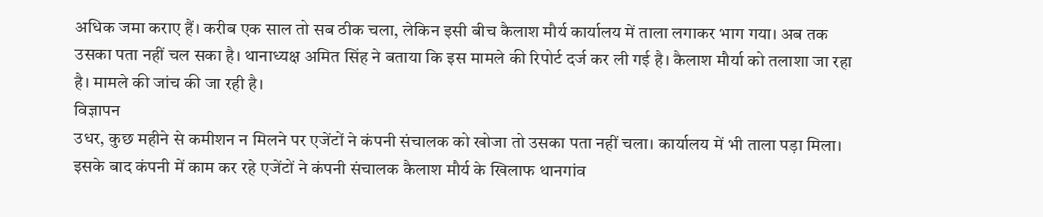अधिक जमा कराए हैं। करीब एक साल तो सब ठीक चला, लेकिन इसी बीच कैलाश मौर्य कार्यालय में ताला लगाकर भाग गया। अब तक उसका पता नहीं चल सका है। थानाध्यक्ष अमित सिंह ने बताया कि इस मामले की रिपोर्ट दर्ज कर ली गई है। कैलाश मौर्या को तलाशा जा रहा है। मामले की जांच की जा रही है।
विज्ञापन
उधर, कुछ महीने से कमीशन न मिलने पर एजेंटों ने कंपनी संचालक को खोजा तो उसका पता नहीं चला। कार्यालय में भी ताला पड़ा मिला। इसके बाद कंपनी में काम कर रहे एजेंटों ने कंपनी संचालक कैलाश मौर्य के खिलाफ थानगांव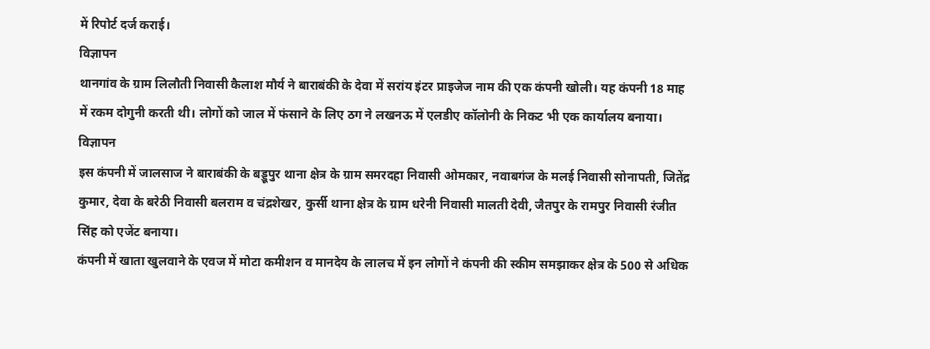में रिपोर्ट दर्ज कराई।
विज्ञापन
थानगांव के ग्राम लिलौती निवासी कैलाश मौर्य ने बाराबंकी के देवा में सरांय इंटर प्राइजेज नाम की एक कंपनी खोली। यह कंपनी 18 माह में रकम दोगुनी करती थी। लोगों को जाल में फंसाने के लिए ठग ने लखनऊ में एलडीए कॉलोनी के निकट भी एक कार्यालय बनाया।
विज्ञापन
इस कंपनी में जालसाज ने बाराबंकी के बड्डूपुर थाना क्षेत्र के ग्राम समरदहा निवासी ओमकार, नवाबगंज के मलई निवासी सोनापती, जितेंद्र कुमार, देवा के बरेठी निवासी बलराम व चंद्रशेखर, कुर्सी थाना क्षेत्र के ग्राम धरेनी निवासी मालती देवी, जैतपुर के रामपुर निवासी रंजीत सिंह को एजेंट बनाया।
कंपनी में खाता खुलवाने के एवज में मोटा कमीशन व मानदेय के लालच में इन लोगों ने कंपनी की स्कीम समझाकर क्षेत्र के 500 से अधिक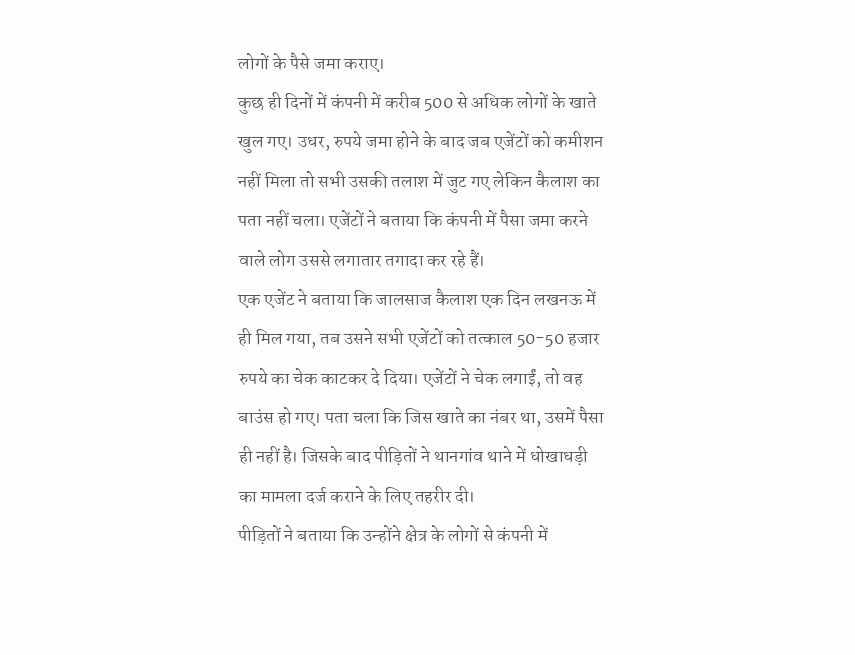लोगों के पैसे जमा कराए।
कुछ ही दिनों में कंपनी में करीब 500 से अधिक लोगों के खाते खुल गए। उधर, रुपये जमा होने के बाद जब एजेंटों को कमीशन नहीं मिला तो सभी उसकी तलाश में जुट गए लेकिन कैलाश का पता नहीं चला। एजेंटों ने बताया कि कंपनी में पैसा जमा करने वाले लोग उससे लगातार तगादा कर रहे हैं।
एक एजेंट ने बताया कि जालसाज कैलाश एक दिन लखनऊ में ही मिल गया, तब उसने सभी एजेंटों को तत्काल 50-50 हजार रुपये का चेक काटकर दे दिया। एजेंटों ने चेक लगाईं, तो वह बाउंस हो गए। पता चला कि जिस खाते का नंबर था, उसमें पैसा ही नहीं है। जिसके बाद पीड़ितों ने थानगांव थाने में धोखाधड़ी का मामला दर्ज कराने के लिए तहरीर दी।
पीड़ितों ने बताया कि उन्होंने क्षेत्र के लोगों से कंपनी में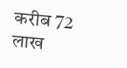करीब 72 लाख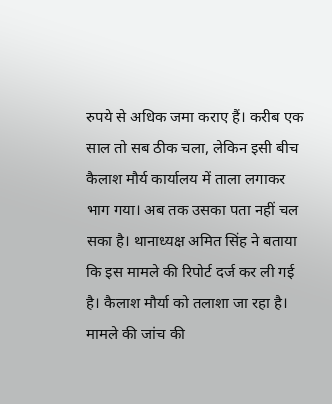रुपये से अधिक जमा कराए हैं। करीब एक साल तो सब ठीक चला, लेकिन इसी बीच कैलाश मौर्य कार्यालय में ताला लगाकर भाग गया। अब तक उसका पता नहीं चल सका है। थानाध्यक्ष अमित सिंह ने बताया कि इस मामले की रिपोर्ट दर्ज कर ली गई है। कैलाश मौर्या को तलाशा जा रहा है। मामले की जांच की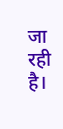जा रही है।